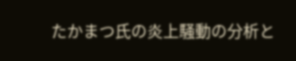たかまつ氏の炎上騒動の分析と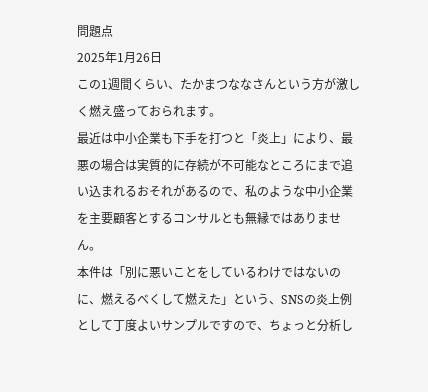問題点
2025年1月26日
この1週間くらい、たかまつななさんという方が激しく燃え盛っておられます。
最近は中小企業も下手を打つと「炎上」により、最悪の場合は実質的に存続が不可能なところにまで追い込まれるおそれがあるので、私のような中小企業を主要顧客とするコンサルとも無縁ではありません。
本件は「別に悪いことをしているわけではないのに、燃えるべくして燃えた」という、SNSの炎上例として丁度よいサンプルですので、ちょっと分析し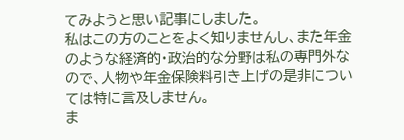てみようと思い記事にしました。
私はこの方のことをよく知りませんし、また年金のような経済的・政治的な分野は私の専門外なので、人物や年金保険料引き上げの是非については特に言及しません。
ま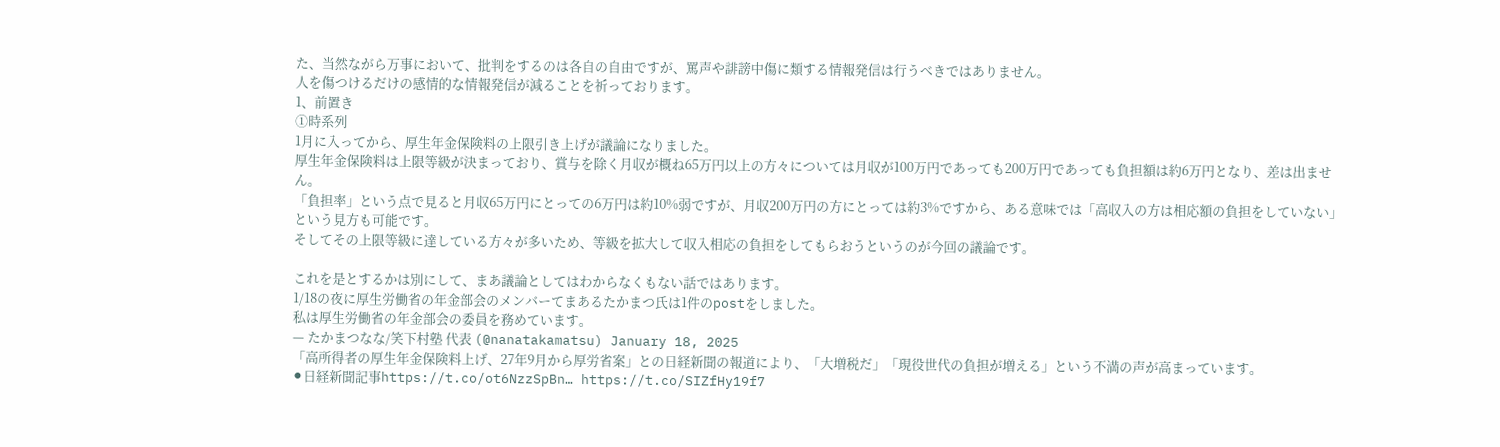た、当然ながら万事において、批判をするのは各自の自由ですが、罵声や誹謗中傷に類する情報発信は行うべきではありません。
人を傷つけるだけの感情的な情報発信が減ることを祈っております。
1、前置き
①時系列
1月に入ってから、厚生年金保険料の上限引き上げが議論になりました。
厚生年金保険料は上限等級が決まっており、賞与を除く月収が概ね65万円以上の方々については月収が100万円であっても200万円であっても負担額は約6万円となり、差は出ません。
「負担率」という点で見ると月収65万円にとっての6万円は約10%弱ですが、月収200万円の方にとっては約3%ですから、ある意味では「高収入の方は相応額の負担をしていない」という見方も可能です。
そしてその上限等級に達している方々が多いため、等級を拡大して収入相応の負担をしてもらおうというのが今回の議論です。

これを是とするかは別にして、まあ議論としてはわからなくもない話ではあります。
1/18の夜に厚生労働省の年金部会のメンバーてまあるたかまつ氏は1件のpostをしました。
私は厚生労働省の年金部会の委員を務めています。
— たかまつなな/笑下村塾 代表 (@nanatakamatsu) January 18, 2025
「高所得者の厚生年金保険料上げ、27年9月から厚労省案」との日経新聞の報道により、「大増税だ」「現役世代の負担が増える」という不満の声が高まっています。
⚫日経新聞記事https://t.co/ot6NzzSpBn… https://t.co/SIZfHy19f7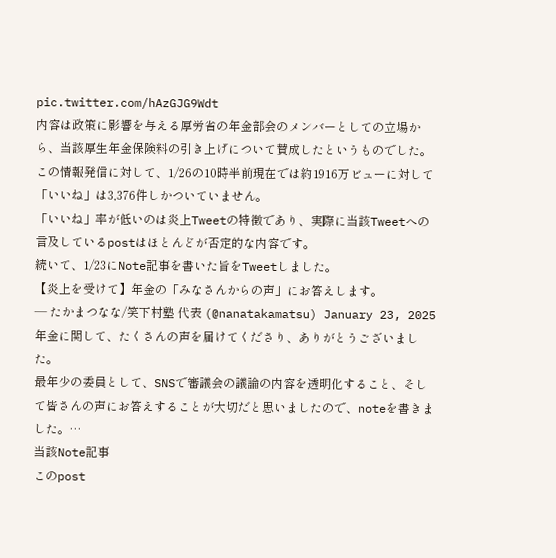pic.twitter.com/hAzGJG9Wdt
内容は政策に影響を与える厚労省の年金部会のメンバーとしての立場から、当該厚生年金保険料の引き上げについて賛成したというものでした。
この情報発信に対して、1/26の10時半前現在では約1916万ビューに対して「いいね」は3,376件しかついていません。
「いいね」率が低いのは炎上Tweetの特徴であり、実際に当該Tweetへの言及しているpostはほとんどが否定的な内容です。
続いて、1/23にNote記事を書いた旨をTweetしました。
【炎上を受けて】年金の「みなさんからの声」にお答えします。
— たかまつなな/笑下村塾 代表 (@nanatakamatsu) January 23, 2025
年金に関して、たくさんの声を届けてくださり、ありがとうございました。
最年少の委員として、SNSで審議会の議論の内容を透明化すること、そして皆さんの声にお答えすることが大切だと思いましたので、noteを書きました。…
当該Note記事
このpost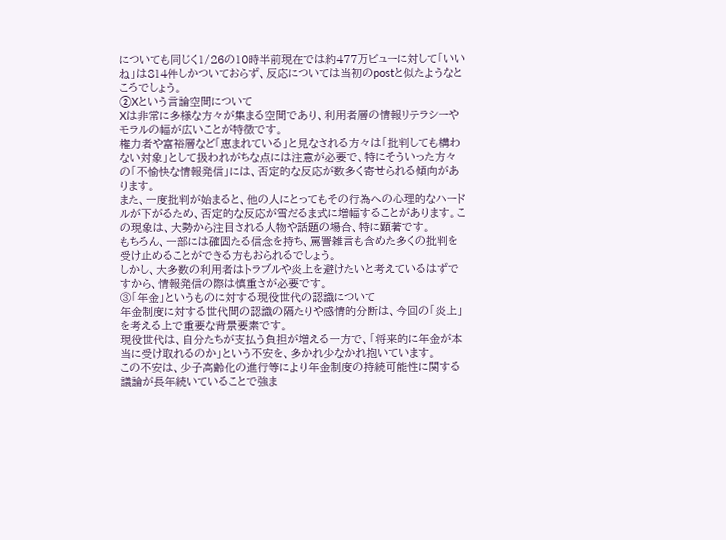についても同じく1/26の10時半前現在では約477万ビューに対して「いいね」は814件しかついておらず、反応については当初のpostと似たようなところでしょう。
②Xという言論空間について
Xは非常に多様な方々が集まる空間であり、利用者層の情報リテラシーやモラルの幅が広いことが特徴です。
権力者や富裕層など「恵まれている」と見なされる方々は「批判しても構わない対象」として扱われがちな点には注意が必要で、特にそういった方々の「不愉快な情報発信」には、否定的な反応が数多く寄せられる傾向があります。
また、一度批判が始まると、他の人にとってもその行為への心理的なハードルが下がるため、否定的な反応が雪だるま式に増幅することがあります。この現象は、大勢から注目される人物や話題の場合、特に顕著です。
もちろん、一部には確固たる信念を持ち、罵詈雑言も含めた多くの批判を受け止めることができる方もおられるでしょう。
しかし、大多数の利用者はトラブルや炎上を避けたいと考えているはずですから、情報発信の際は慎重さが必要です。
③「年金」というものに対する現役世代の認識について
年金制度に対する世代間の認識の隔たりや感情的分断は、今回の「炎上」を考える上で重要な背景要素です。
現役世代は、自分たちが支払う負担が増える一方で、「将来的に年金が本当に受け取れるのか」という不安を、多かれ少なかれ抱いています。
この不安は、少子高齢化の進行等により年金制度の持続可能性に関する議論が長年続いていることで強ま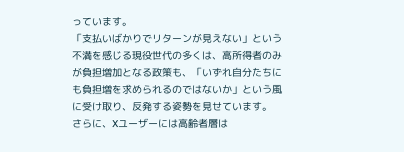っています。
「支払いばかりでリターンが見えない」という不満を感じる現役世代の多くは、高所得者のみが負担増加となる政策も、「いずれ自分たちにも負担増を求められるのではないか」という風に受け取り、反発する姿勢を見せています。
さらに、Xユーザーには高齢者層は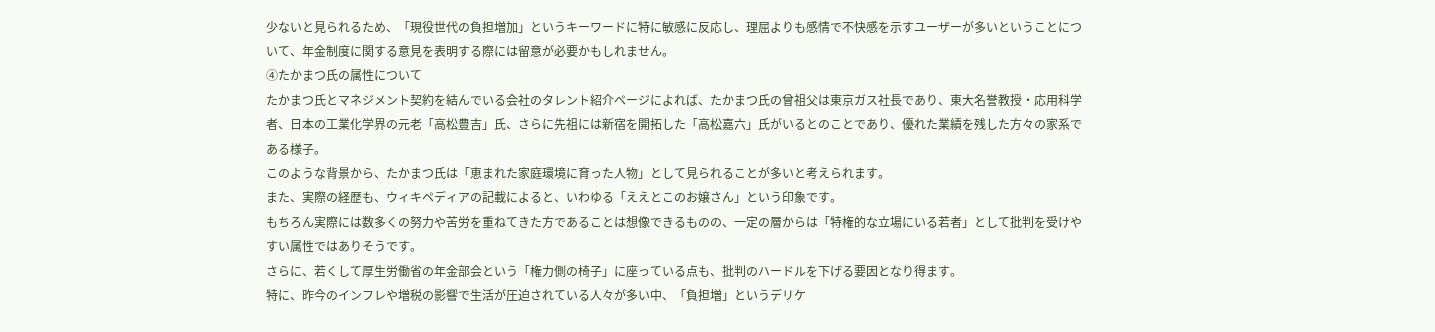少ないと見られるため、「現役世代の負担増加」というキーワードに特に敏感に反応し、理屈よりも感情で不快感を示すユーザーが多いということについて、年金制度に関する意見を表明する際には留意が必要かもしれません。
④たかまつ氏の属性について
たかまつ氏とマネジメント契約を結んでいる会社のタレント紹介ページによれば、たかまつ氏の曾祖父は東京ガス社長であり、東大名誉教授・応用科学者、日本の工業化学界の元老「高松豊吉」氏、さらに先祖には新宿を開拓した「高松嘉六」氏がいるとのことであり、優れた業績を残した方々の家系である様子。
このような背景から、たかまつ氏は「恵まれた家庭環境に育った人物」として見られることが多いと考えられます。
また、実際の経歴も、ウィキペディアの記載によると、いわゆる「ええとこのお嬢さん」という印象です。
もちろん実際には数多くの努力や苦労を重ねてきた方であることは想像できるものの、一定の層からは「特権的な立場にいる若者」として批判を受けやすい属性ではありそうです。
さらに、若くして厚生労働省の年金部会という「権力側の椅子」に座っている点も、批判のハードルを下げる要因となり得ます。
特に、昨今のインフレや増税の影響で生活が圧迫されている人々が多い中、「負担増」というデリケ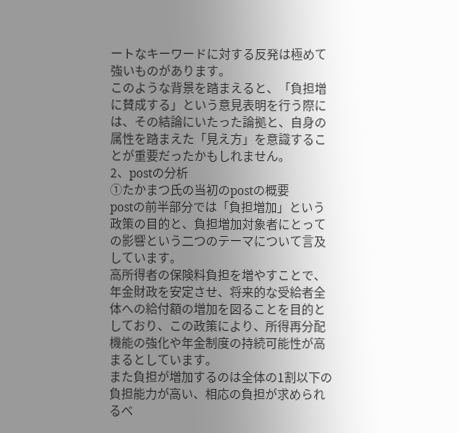ートなキーワードに対する反発は極めて強いものがあります。
このような背景を踏まえると、「負担増に賛成する」という意見表明を行う際には、その結論にいたった論拠と、自身の属性を踏まえた「見え方」を意識することが重要だったかもしれません。
2、postの分析
①たかまつ氏の当初のpostの概要
postの前半部分では「負担増加」という政策の目的と、負担増加対象者にとっての影響という二つのテーマについて言及しています。
高所得者の保険料負担を増やすことで、年金財政を安定させ、将来的な受給者全体への給付額の増加を図ることを目的としており、この政策により、所得再分配機能の強化や年金制度の持続可能性が高まるとしています。
また負担が増加するのは全体の1割以下の負担能力が高い、相応の負担が求められるべ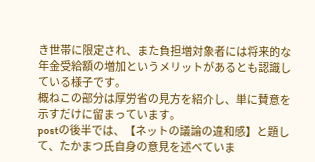き世帯に限定され、また負担増対象者には将来的な年金受給額の増加というメリットがあるとも認識している様子です。
概ねこの部分は厚労省の見方を紹介し、単に賛意を示すだけに留まっています。
postの後半では、【ネットの議論の違和感】と題して、たかまつ氏自身の意見を述べていま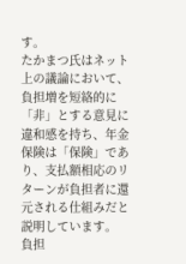す。
たかまつ氏はネット上の議論において、負担増を短絡的に「非」とする意見に違和感を持ち、年金保険は「保険」であり、支払額相応のリターンが負担者に還元される仕組みだと説明しています。
負担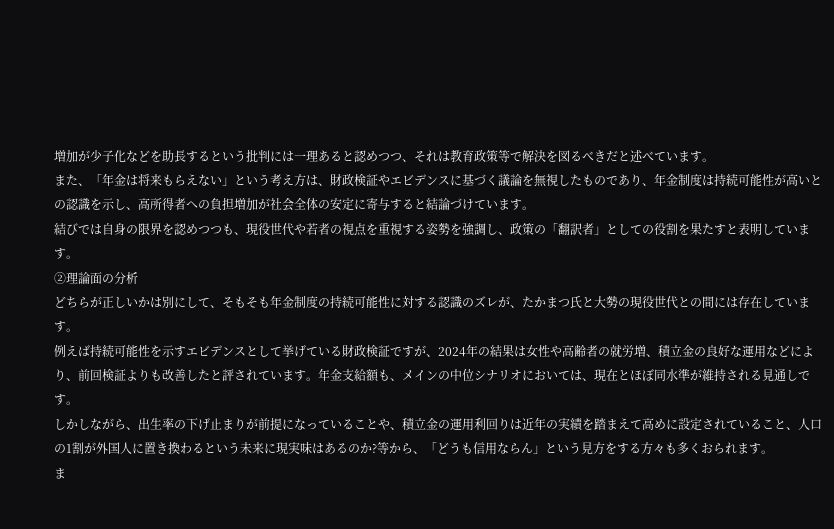増加が少子化などを助長するという批判には一理あると認めつつ、それは教育政策等で解決を図るべきだと述べています。
また、「年金は将来もらえない」という考え方は、財政検証やエビデンスに基づく議論を無視したものであり、年金制度は持続可能性が高いとの認識を示し、高所得者への負担増加が社会全体の安定に寄与すると結論づけています。
結びでは自身の限界を認めつつも、現役世代や若者の視点を重視する姿勢を強調し、政策の「翻訳者」としての役割を果たすと表明しています。
②理論面の分析
どちらが正しいかは別にして、そもそも年金制度の持続可能性に対する認識のズレが、たかまつ氏と大勢の現役世代との間には存在しています。
例えば持続可能性を示すエビデンスとして挙げている財政検証ですが、2024年の結果は女性や高齢者の就労増、積立金の良好な運用などにより、前回検証よりも改善したと評されています。年金支給額も、メインの中位シナリオにおいては、現在とほぼ同水準が維持される見通しです。
しかしながら、出生率の下げ止まりが前提になっていることや、積立金の運用利回りは近年の実績を踏まえて高めに設定されていること、人口の1割が外国人に置き換わるという未来に現実味はあるのか?等から、「どうも信用ならん」という見方をする方々も多くおられます。
ま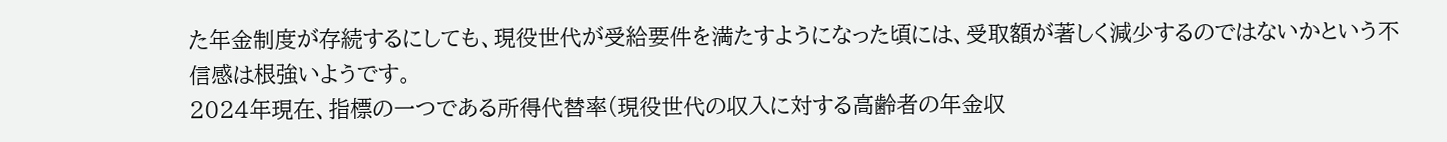た年金制度が存続するにしても、現役世代が受給要件を満たすようになった頃には、受取額が著しく減少するのではないかという不信感は根強いようです。
2024年現在、指標の一つである所得代替率(現役世代の収入に対する高齢者の年金収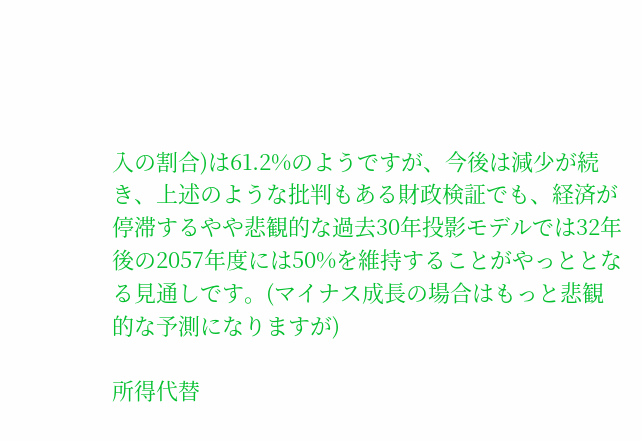入の割合)は61.2%のようですが、今後は減少が続き、上述のような批判もある財政検証でも、経済が停滞するやや悲観的な過去30年投影モデルでは32年後の2057年度には50%を維持することがやっととなる見通しです。(マイナス成長の場合はもっと悲観的な予測になりますが)

所得代替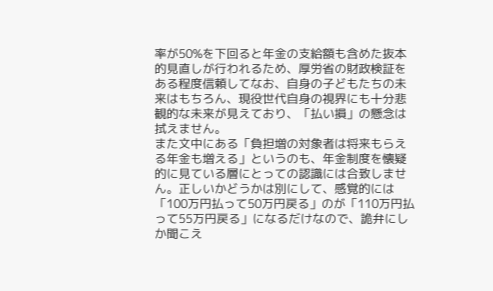率が50%を下回ると年金の支給額も含めた抜本的見直しが行われるため、厚労省の財政検証をある程度信頼してなお、自身の子どもたちの未来はもちろん、現役世代自身の視界にも十分悲観的な未来が見えており、「払い損」の懸念は拭えません。
また文中にある「負担増の対象者は将来もらえる年金も増える」というのも、年金制度を懐疑的に見ている層にとっての認識には合致しません。正しいかどうかは別にして、感覚的には「100万円払って50万円戻る」のが「110万円払って55万円戻る」になるだけなので、詭弁にしか聞こえ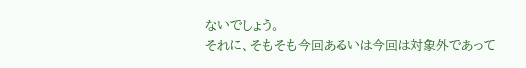ないでしょう。
それに、そもそも今回あるいは今回は対象外であって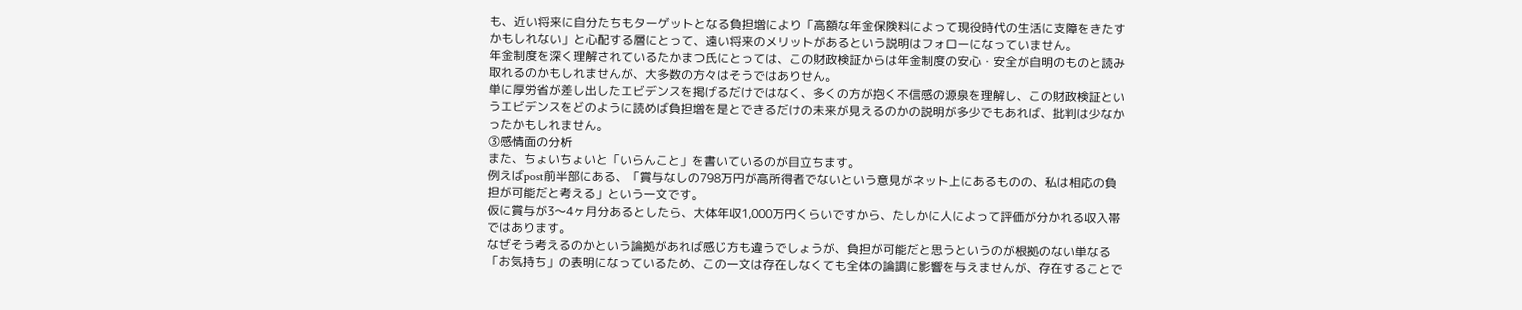も、近い将来に自分たちもターゲットとなる負担増により「高額な年金保険料によって現役時代の生活に支障をきたすかもしれない」と心配する層にとって、遠い将来のメリットがあるという説明はフォローになっていません。
年金制度を深く理解されているたかまつ氏にとっては、この財政検証からは年金制度の安心・安全が自明のものと読み取れるのかもしれませんが、大多数の方々はそうではありせん。
単に厚労省が差し出したエビデンスを掲げるだけではなく、多くの方が抱く不信感の源泉を理解し、この財政検証というエビデンスをどのように読めば負担増を是とできるだけの未来が見えるのかの説明が多少でもあれば、批判は少なかったかもしれません。
③感情面の分析
また、ちょいちょいと「いらんこと」を書いているのが目立ちます。
例えばpost前半部にある、「賞与なしの798万円が高所得者でないという意見がネット上にあるものの、私は相応の負担が可能だと考える」という一文です。
仮に賞与が3〜4ヶ月分あるとしたら、大体年収1,000万円くらいですから、たしかに人によって評価が分かれる収入帯ではあります。
なぜそう考えるのかという論拠があれば感じ方も違うでしょうが、負担が可能だと思うというのが根拠のない単なる「お気持ち」の表明になっているため、この一文は存在しなくても全体の論調に影響を与えませんが、存在することで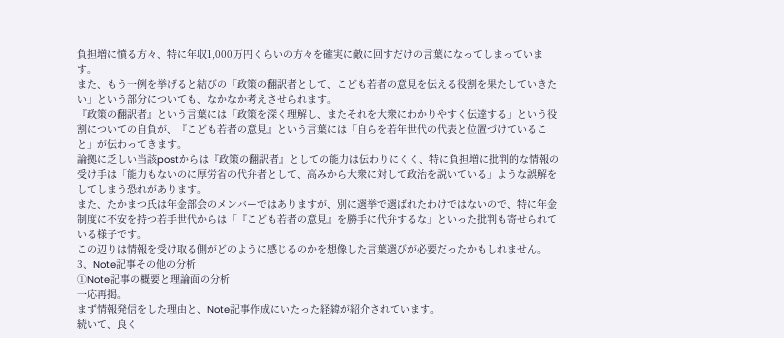負担増に憤る方々、特に年収1,000万円くらいの方々を確実に敵に回すだけの言葉になってしまっています。
また、もう一例を挙げると結びの「政策の翻訳者として、こども若者の意見を伝える役割を果たしていきたい」という部分についても、なかなか考えさせられます。
『政策の翻訳者』という言葉には「政策を深く理解し、またそれを大衆にわかりやすく伝達する」という役割についての自負が、『こども若者の意見』という言葉には「自らを若年世代の代表と位置づけていること」が伝わってきます。
論拠に乏しい当該postからは『政策の翻訳者』としての能力は伝わりにくく、特に負担増に批判的な情報の受け手は「能力もないのに厚労省の代弁者として、高みから大衆に対して政治を説いている」ような誤解をしてしまう恐れがあります。
また、たかまつ氏は年金部会のメンバーではありますが、別に選挙で選ばれたわけではないので、特に年金制度に不安を持つ若手世代からは「『こども若者の意見』を勝手に代弁するな」といった批判も寄せられている様子です。
この辺りは情報を受け取る側がどのように感じるのかを想像した言葉選びが必要だったかもしれません。
3、Note記事その他の分析
①Note記事の概要と理論面の分析
一応再掲。
まず情報発信をした理由と、Note記事作成にいたった経緯が紹介されています。
続いて、良く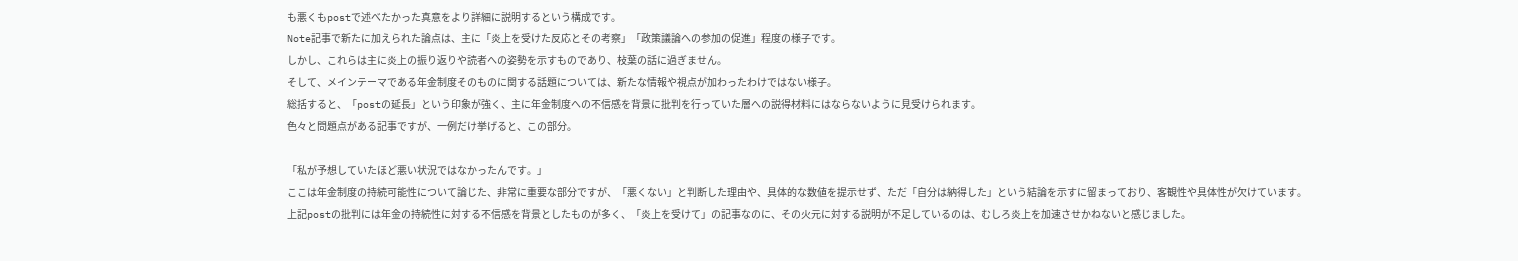も悪くもpostで述べたかった真意をより詳細に説明するという構成です。
Note記事で新たに加えられた論点は、主に「炎上を受けた反応とその考察」「政策議論への参加の促進」程度の様子です。
しかし、これらは主に炎上の振り返りや読者への姿勢を示すものであり、枝葉の話に過ぎません。
そして、メインテーマである年金制度そのものに関する話題については、新たな情報や視点が加わったわけではない様子。
総括すると、「postの延長」という印象が強く、主に年金制度への不信感を背景に批判を行っていた層への説得材料にはならないように見受けられます。
色々と問題点がある記事ですが、一例だけ挙げると、この部分。

「私が予想していたほど悪い状況ではなかったんです。」
ここは年金制度の持続可能性について論じた、非常に重要な部分ですが、「悪くない」と判断した理由や、具体的な数値を提示せず、ただ「自分は納得した」という結論を示すに留まっており、客観性や具体性が欠けています。
上記postの批判には年金の持続性に対する不信感を背景としたものが多く、「炎上を受けて」の記事なのに、その火元に対する説明が不足しているのは、むしろ炎上を加速させかねないと感じました。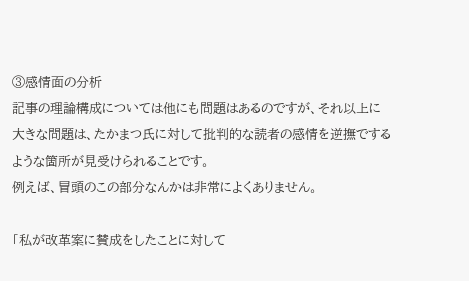③感情面の分析
記事の理論構成については他にも問題はあるのですが、それ以上に大きな問題は、たかまつ氏に対して批判的な読者の感情を逆撫でするような箇所が見受けられることです。
例えば、冒頭のこの部分なんかは非常によくありません。

「私が改革案に賛成をしたことに対して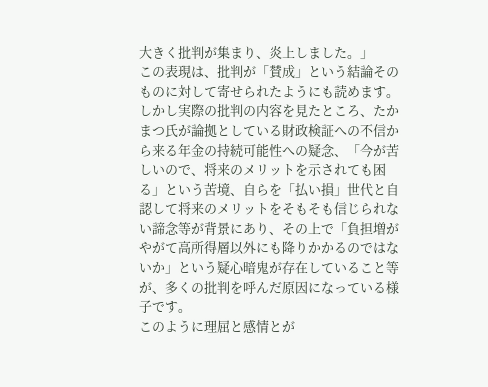大きく批判が集まり、炎上しました。」
この表現は、批判が「賛成」という結論そのものに対して寄せられたようにも読めます。
しかし実際の批判の内容を見たところ、たかまつ氏が論拠としている財政検証への不信から来る年金の持続可能性への疑念、「今が苦しいので、将来のメリットを示されても困る」という苦境、自らを「払い損」世代と自認して将来のメリットをそもそも信じられない諦念等が背景にあり、その上で「負担増がやがて高所得層以外にも降りかかるのではないか」という疑心暗鬼が存在していること等が、多くの批判を呼んだ原因になっている様子です。
このように理屈と感情とが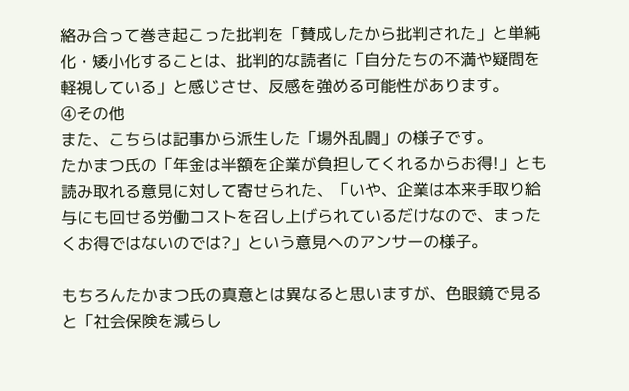絡み合って巻き起こった批判を「賛成したから批判された」と単純化・矮小化することは、批判的な読者に「自分たちの不満や疑問を軽視している」と感じさせ、反感を強める可能性があります。
④その他
また、こちらは記事から派生した「場外乱闘」の様子です。
たかまつ氏の「年金は半額を企業が負担してくれるからお得!」とも読み取れる意見に対して寄せられた、「いや、企業は本来手取り給与にも回せる労働コストを召し上げられているだけなので、まったくお得ではないのでは?」という意見へのアンサーの様子。

もちろんたかまつ氏の真意とは異なると思いますが、色眼鏡で見ると「社会保険を減らし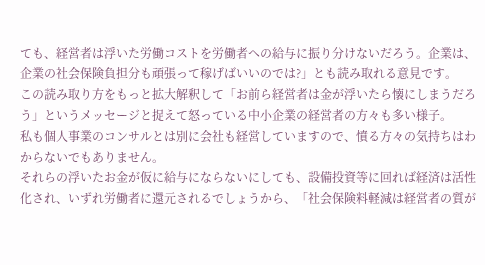ても、経営者は浮いた労働コストを労働者への給与に振り分けないだろう。企業は、企業の社会保険負担分も頑張って稼げばいいのでは?」とも読み取れる意見です。
この読み取り方をもっと拡大解釈して「お前ら経営者は金が浮いたら懐にしまうだろう」というメッセージと捉えて怒っている中小企業の経営者の方々も多い様子。
私も個人事業のコンサルとは別に会社も経営していますので、憤る方々の気持ちはわからないでもありません。
それらの浮いたお金が仮に給与にならないにしても、設備投資等に回れば経済は活性化され、いずれ労働者に還元されるでしょうから、「社会保険料軽減は経営者の質が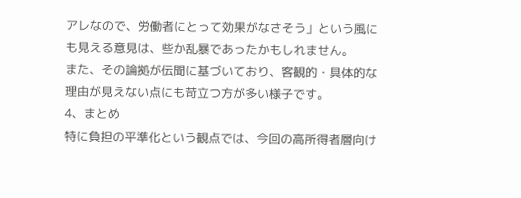アレなので、労働者にとって効果がなさそう」という風にも見える意見は、些か乱暴であったかもしれません。
また、その論拠が伝聞に基づいており、客観的・具体的な理由が見えない点にも苛立つ方が多い様子です。
4、まとめ
特に負担の平準化という観点では、今回の高所得者層向け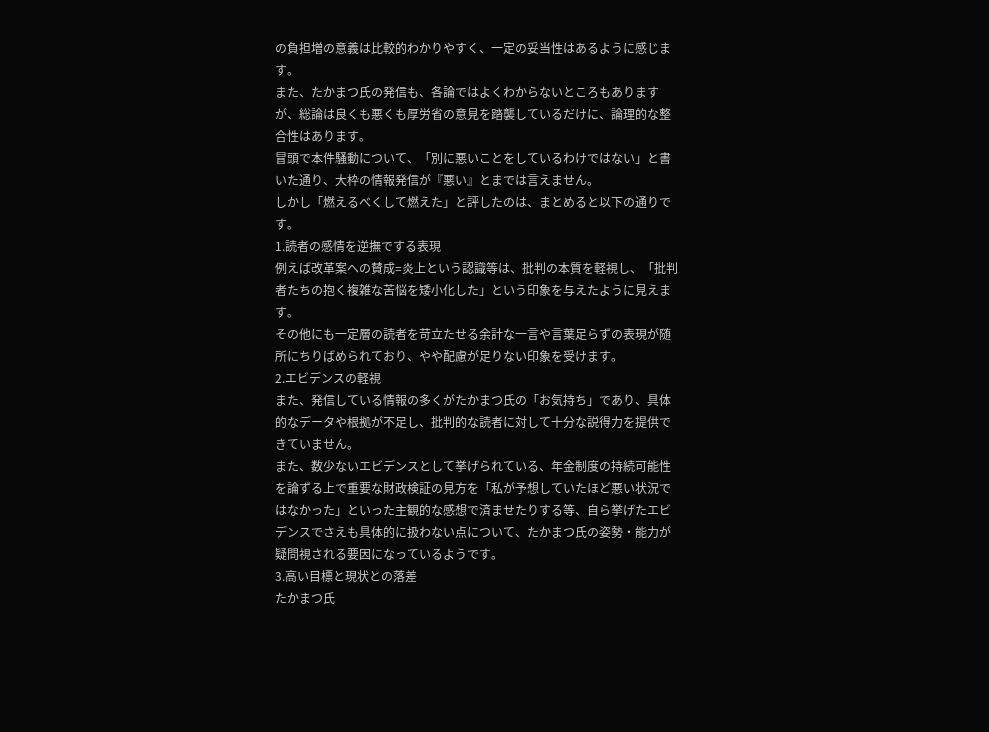の負担増の意義は比較的わかりやすく、一定の妥当性はあるように感じます。
また、たかまつ氏の発信も、各論ではよくわからないところもありますが、総論は良くも悪くも厚労省の意見を踏襲しているだけに、論理的な整合性はあります。
冒頭で本件騒動について、「別に悪いことをしているわけではない」と書いた通り、大枠の情報発信が『悪い』とまでは言えません。
しかし「燃えるべくして燃えた」と評したのは、まとめると以下の通りです。
1.読者の感情を逆撫でする表現
例えば改革案への賛成=炎上という認識等は、批判の本質を軽視し、「批判者たちの抱く複雑な苦悩を矮小化した」という印象を与えたように見えます。
その他にも一定層の読者を苛立たせる余計な一言や言葉足らずの表現が随所にちりばめられており、やや配慮が足りない印象を受けます。
2.エビデンスの軽視
また、発信している情報の多くがたかまつ氏の「お気持ち」であり、具体的なデータや根拠が不足し、批判的な読者に対して十分な説得力を提供できていません。
また、数少ないエビデンスとして挙げられている、年金制度の持続可能性を論ずる上で重要な財政検証の見方を「私が予想していたほど悪い状況ではなかった」といった主観的な感想で済ませたりする等、自ら挙げたエビデンスでさえも具体的に扱わない点について、たかまつ氏の姿勢・能力が疑問視される要因になっているようです。
3.高い目標と現状との落差
たかまつ氏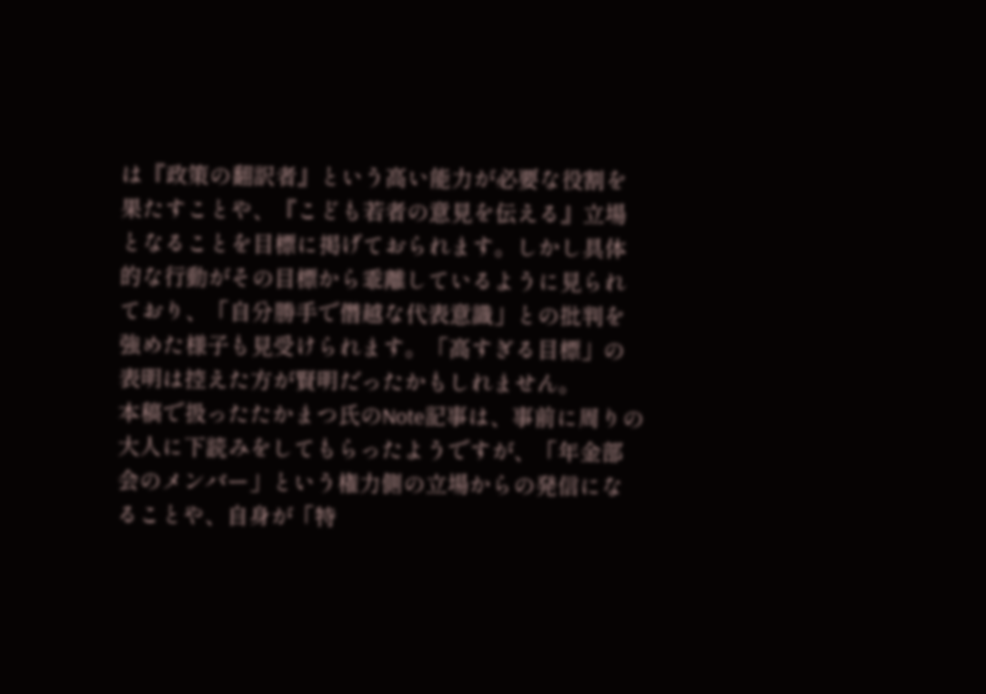は『政策の翻訳者』という高い能力が必要な役割を果たすことや、『こども若者の意見を伝える』立場となることを目標に掲げておられます。しかし具体的な行動がその目標から乖離しているように見られており、「自分勝手で僭越な代表意識」との批判を強めた様子も見受けられます。「高すぎる目標」の表明は控えた方が賢明だったかもしれません。
本稿で扱ったたかまつ氏のNote記事は、事前に周りの大人に下読みをしてもらったようですが、「年金部会のメンバー」という権力側の立場からの発信になることや、自身が「特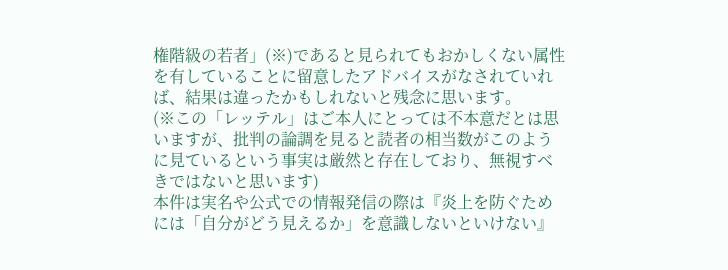権階級の若者」(※)であると見られてもおかしくない属性を有していることに留意したアドバイスがなされていれば、結果は違ったかもしれないと残念に思います。
(※この「レッテル」はご本人にとっては不本意だとは思いますが、批判の論調を見ると読者の相当数がこのように見ているという事実は厳然と存在しており、無視すべきではないと思います)
本件は実名や公式での情報発信の際は『炎上を防ぐためには「自分がどう見えるか」を意識しないといけない』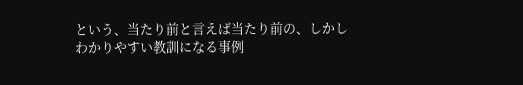という、当たり前と言えば当たり前の、しかしわかりやすい教訓になる事例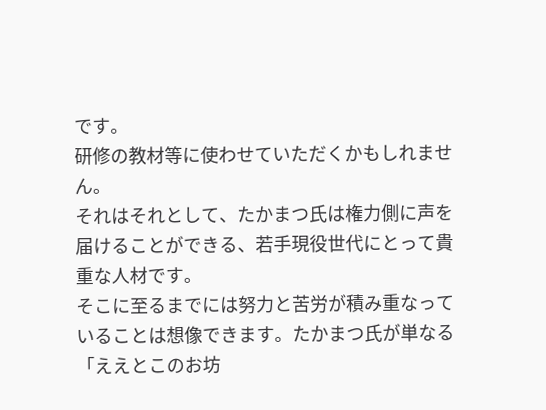です。
研修の教材等に使わせていただくかもしれません。
それはそれとして、たかまつ氏は権力側に声を届けることができる、若手現役世代にとって貴重な人材です。
そこに至るまでには努力と苦労が積み重なっていることは想像できます。たかまつ氏が単なる「ええとこのお坊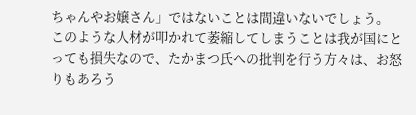ちゃんやお嬢さん」ではないことは間違いないでしょう。
このような人材が叩かれて萎縮してしまうことは我が国にとっても損失なので、たかまつ氏への批判を行う方々は、お怒りもあろう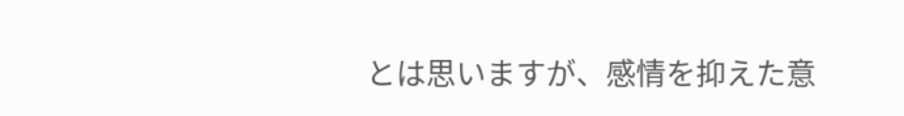とは思いますが、感情を抑えた意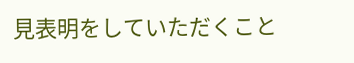見表明をしていただくこと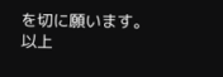を切に願います。
以上